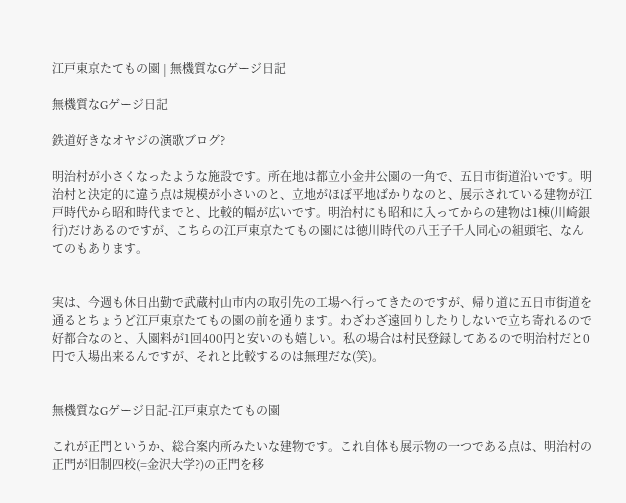江戸東京たてもの園 | 無機質なGゲージ日記

無機質なGゲージ日記

鉄道好きなオヤジの演歌ブログ?

明治村が小さくなったような施設です。所在地は都立小金井公園の一角で、五日市街道沿いです。明治村と決定的に違う点は規模が小さいのと、立地がほぼ平地ばかりなのと、展示されている建物が江戸時代から昭和時代までと、比較的幅が広いです。明治村にも昭和に入ってからの建物は1棟(川崎銀行)だけあるのですが、こちらの江戸東京たてもの園には徳川時代の八王子千人同心の組頭宅、なんてのもあります。


実は、今週も休日出勤で武蔵村山市内の取引先の工場へ行ってきたのですが、帰り道に五日市街道を通るとちょうど江戸東京たてもの園の前を通ります。わざわざ遠回りしたりしないで立ち寄れるので好都合なのと、入園料が1回400円と安いのも嬉しい。私の場合は村民登録してあるので明治村だと0円で入場出来るんですが、それと比較するのは無理だな(笑)。


無機質なGゲージ日記-江戸東京たてもの園

これが正門というか、総合案内所みたいな建物です。これ自体も展示物の一つである点は、明治村の正門が旧制四校(=金沢大学?)の正門を移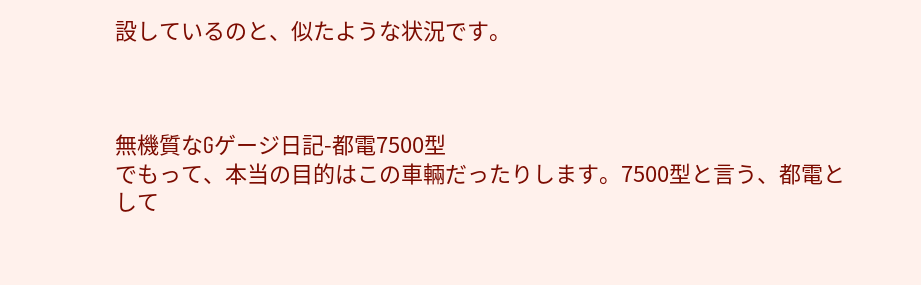設しているのと、似たような状況です。



無機質なGゲージ日記-都電7500型
でもって、本当の目的はこの車輛だったりします。7500型と言う、都電として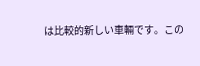は比較的新しい車輛です。この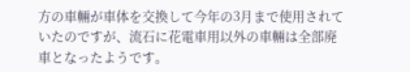方の車輛が車体を交換して今年の3月まで使用されていたのですが、流石に花電車用以外の車輛は全部廃車となったようです。